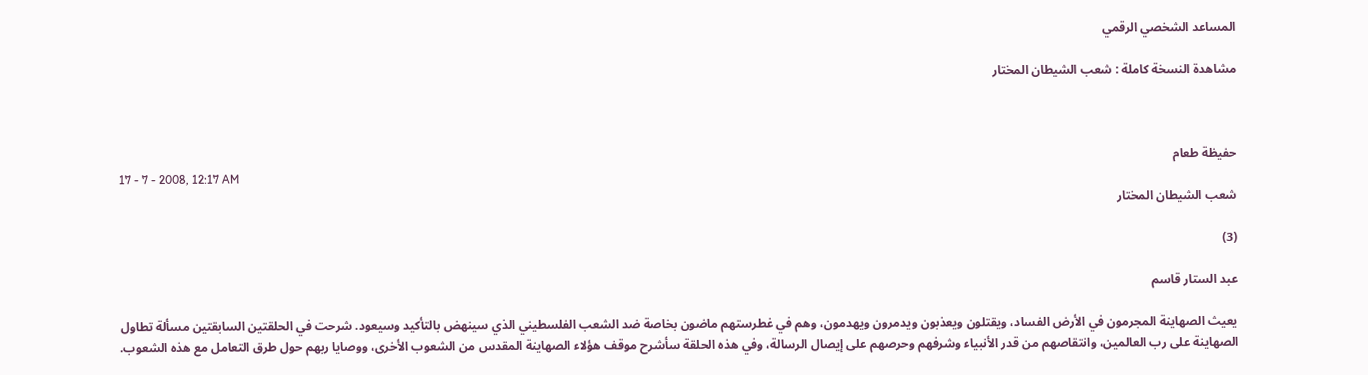المساعد الشخصي الرقمي

مشاهدة النسخة كاملة : شعب الشيطان المختار



حفيظة طعام
17 - 7 - 2008, 12:17 AM
شعب الشيطان المختار

(3)

عبد الستار قاسم

يعيث الصهاينة المجرمون في الأرض الفساد، ويقتلون ويعذبون ويدمرون ويهدمون، وهم في غطرستهم ماضون بخاصة ضد الشعب الفلسطيني الذي سينهض بالتأكيد وسيعود. شرحت في الحلقتين السابقتين مسألة تطاول الصهاينة على رب العالمين، وانتقاصهم من قدر الأنبياء وشرفهم وحرصهم على إيصال الرسالة، وفي هذه الحلقة سأشرح موقف هؤلاء الصهاينة المقدس من الشعوب الأخرى، ووصايا ربهم حول طرق التعامل مع هذه الشعوب.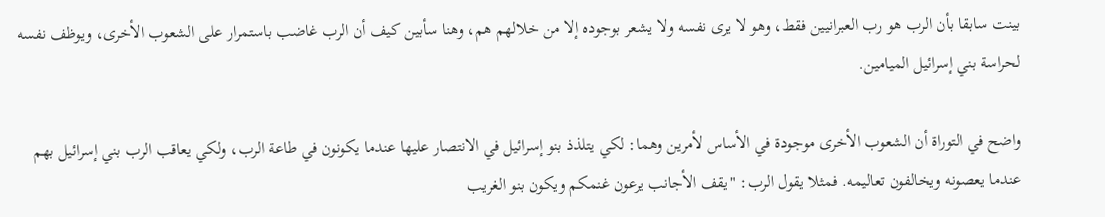بينت سابقا بأن الرب هو رب العبرانيين فقط، وهو لا يرى نفسه ولا يشعر بوجوده إلا من خلالهم هم، وهنا سأبين كيف أن الرب غاضب باستمرار على الشعوب الأخرى، ويوظف نفسه لحراسة بني إسرائيل الميامين.

واضح في التوراة أن الشعوب الأخرى موجودة في الأساس لأمرين وهما: لكي يتلذذ بنو إسرائيل في الانتصار عليها عندما يكونون في طاعة الرب، ولكي يعاقب الرب بني إسرائيل بهم عندما يعصونه ويخالفون تعاليمه. فمثلا يقول الرب: "يقف الأجانب يرعون غنمكم ويكون بنو الغريب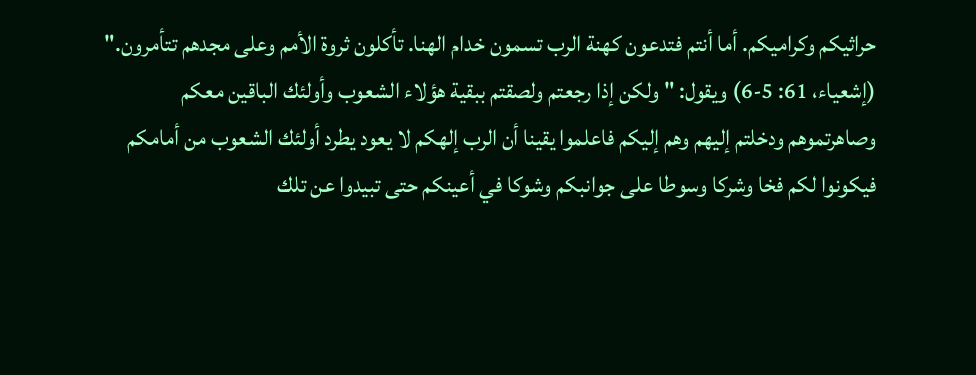حراثيكم وكراميكم. أما أنتم فتدعون كهنة الرب تسمون خدام الهنا. تأكلون ثروة الأمم وعلى مجدهم تتأمرون." (إشعياء، 61: 5-6) ويقول: " ولكن إذا رجعتم ولصقتم ببقية هؤلاء الشعوب وأولئك الباقين معكم وصاهرتموهم ودخلتم إليهم وهم إليكم فاعلموا يقينا أن الرب إلهكم لا يعود يطرد أولئك الشعوب من أمامكم فيكونوا لكم فخا وشركا وسوطا على جوانبكم وشوكا في أعينكم حتى تبيدوا عن تلك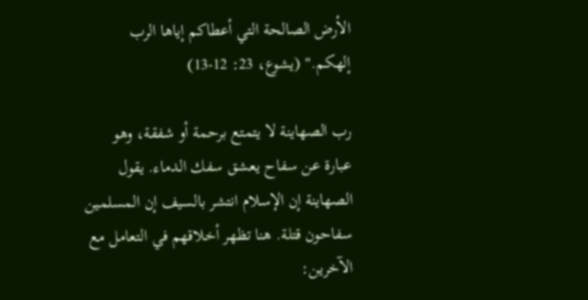الأرض الصالحة التي أعطاكم إياها الرب إلهكم." (يشوع، 23: 12-13)

رب الصهاينة لا يتمتع برحمة أو شفقة، وهو عبارة عن سفاح يعشق سفك الدماء. يقول الصهاينة إن الإسلام انتشر بالسيف إن المسلمين سفاحون قتلة. هنا تظهر أخلاقهم في التعامل مع الآخرين: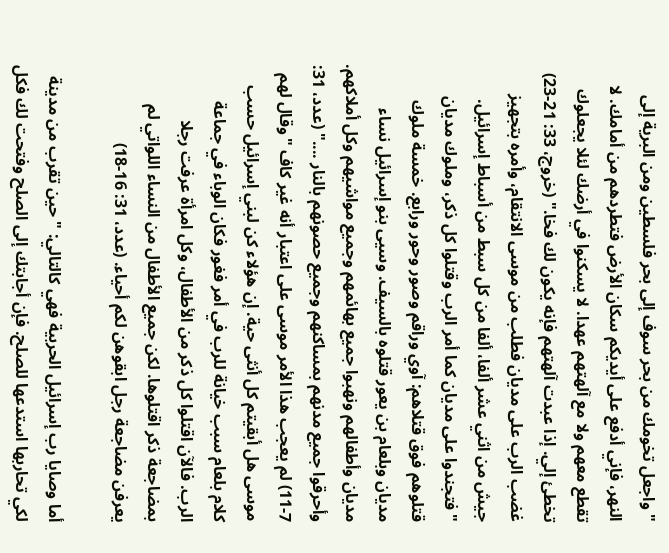"واجعل تخومك من بحر سوف إلى بحر فلسطين ومن البرية إلى النهر، فإني أدفع على أيديكم سكان الأرض فتطردهم من أمامك. لا تقطع معهم ولا مع آلهتهم عهدا. لا يسكنوا في أرضك لئلا يجعلوك تخطئ إلي. إذا عبدت آلهتهم فإنه يكون لك فخا." (خروج، 33: 21-23) غضب الرب على مديان فطلب من موسى الانتقام، وأمره بتجهيز جيش من اثني عشر ألفا، ألفا من كل سبط من أسباط إسرائيل. "فتجندوا على مديان كما أمر الرب وقتلوا كل ذكر، وملوك مديان قتلوهم فوق قتلاهم: آوي وراقم وصور وحور ورابع. خمسة ملوك مديان وبلعام بن يعور قتلوه بالسيف. وسيى بنو إسرائيل نساء مديان وأطفالهم ونهبوا جميع بهائمهم وجميع مواشيهم وكل أملاكهم. وأحرقوا جميع مدنهم بمساكنهم وجميع حصونهم بالنار ...." (عدد، 31: 7-11) لم يعجب هذا الأمر موسى على اعتبار أنه غير كاف "وقال لهم موسى هل أبقيتم كل أنثى حية. إن هؤلاء كن لبني إسرائيل حسب كلام بلعام سبب خيانة للرب في أمر فغور فكان الوباء في جماعة الرب. فالآن اقتلوا كل ذكر من الأطفال، وكل امرأة عرفت رجلا بمضاجعة ذكر اقتلوها. لكن جميع الأطفال من النساء اللواتي لم يعرفن مضاجعة رجل ابقوهن لكم أحياء. (عدد، 31: 16-18)

أما وصايا رب إسرائيل الحربية فهي كالتالي: " حين تقرب من مدينة لكي تحاربها استدعها للصلح. فإن أجابتك إلى الصلح وفتحت لك فكل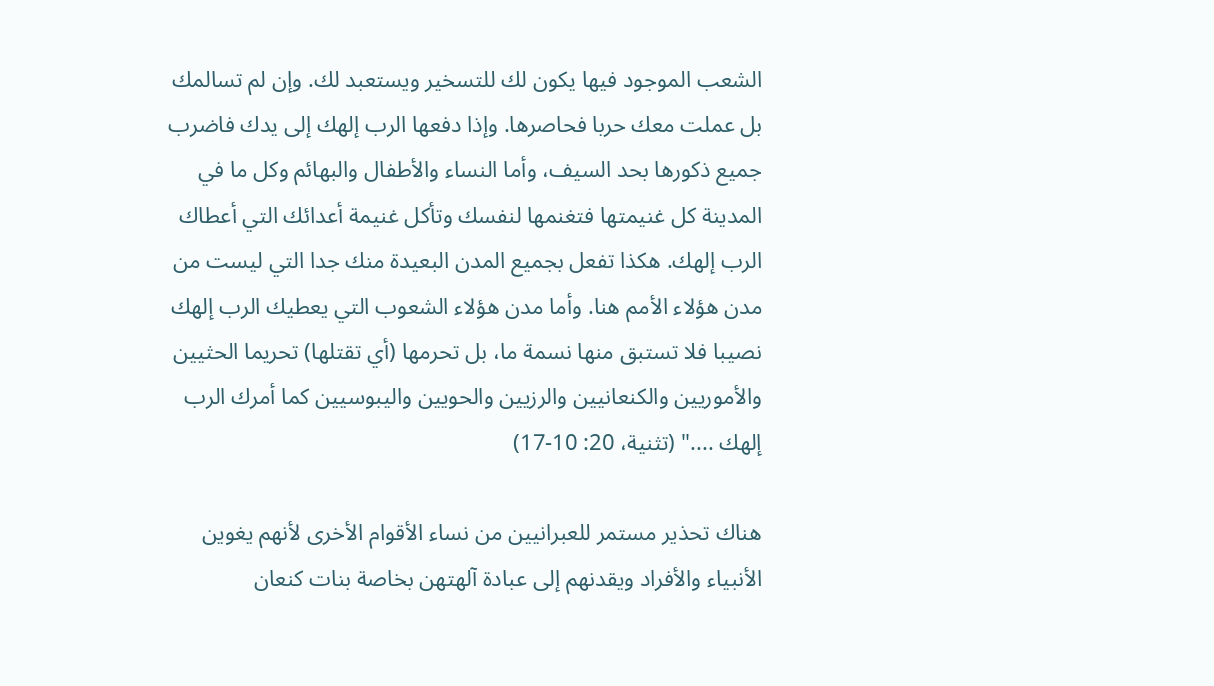الشعب الموجود فيها يكون لك للتسخير ويستعبد لك. وإن لم تسالمك بل عملت معك حربا فحاصرها. وإذا دفعها الرب إلهك إلى يدك فاضرب جميع ذكورها بحد السيف، وأما النساء والأطفال والبهائم وكل ما في المدينة كل غنيمتها فتغنمها لنفسك وتأكل غنيمة أعدائك التي أعطاك الرب إلهك. هكذا تفعل بجميع المدن البعيدة منك جدا التي ليست من مدن هؤلاء الأمم هنا. وأما مدن هؤلاء الشعوب التي يعطيك الرب إلهك نصيبا فلا تستبق منها نسمة ما، بل تحرمها (أي تقتلها) تحريما الحثيين والأموريين والكنعانيين والرزيين والحويين واليبوسيين كما أمرك الرب إلهك ...." (تثنية، 20: 10-17)

هناك تحذير مستمر للعبرانيين من نساء الأقوام الأخرى لأنهم يغوين الأنبياء والأفراد ويقدنهم إلى عبادة آلهتهن بخاصة بنات كنعان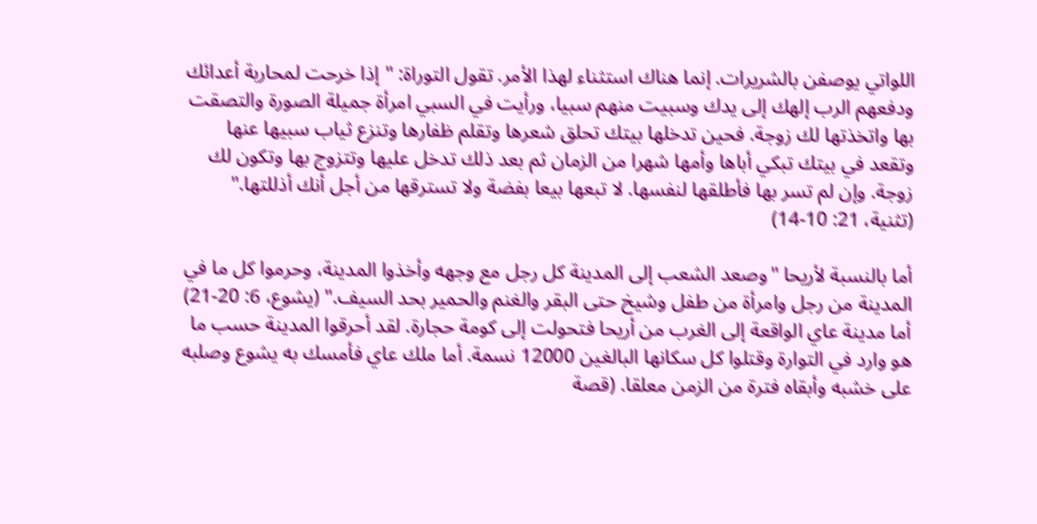اللواتي يوصفن بالشريرات. إنما هناك استثناء لهذا الأمر. تقول التوراة: "إذا خرحت لمحاربة أعدائك ودفعهم الرب إلهك إلى يدك وسبيت منهم سبيا، ورأيت في السبي امرأة جميلة الصورة والتصقت بها واتخذتها لك زوجة. فحين تدخلها بيتك تحلق شعرها وتقلم ظفارها وتنزع ثياب سبيها عنها وتقعد في بيتك تبكي أباها وأمها شهرا من الزمان ثم بعد ذلك تدخل عليها وتتزوج بها وتكون لك زوجة. وإن لم تسر بها فأطلقها لنفسها. لا تبعها بيعا بفضة ولا تسترقها من أجل أنك أذللتها." (تثنية، 21: 10-14)

أما بالنسبة لأريحا "وصعد الشعب إلى المدينة كل رجل مع وجهه وأخذوا المدينة، وحرموا كل ما في المدينة من رجل وامرأة من طفل وشيخ حتى البقر والغنم والحمير بحد السيف." (يشوع، 6: 20-21) أما مدينة عاي الواقعة إلى الغرب من أريحا فتحولت إلى كومة حجارة. لقد أحرقوا المدينة حسب ما هو وارد في التوارة وقتلوا كل سكانها البالغين 12000 نسمة. أما ملك عاي فأمسك به يشوع وصلبه على خشبه وأبقاه فترة من الزمن معلقا. (قصة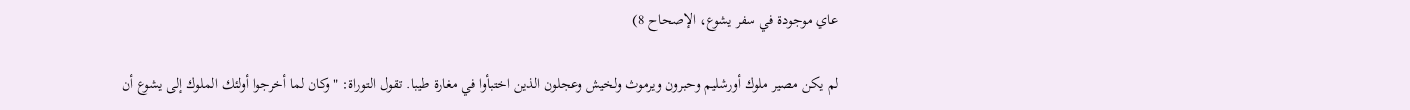عاي موجودة في سفر يشوع، الإصحاح 8)

لم يكن مصير ملوك أورشليم وحبرون ويرموث ولخيش وعجلون الذين اختبأوا في مغارة طيبا. تقول التوراة: "وكان لما أخرجوا أولئك الملوك إلى يشوع أن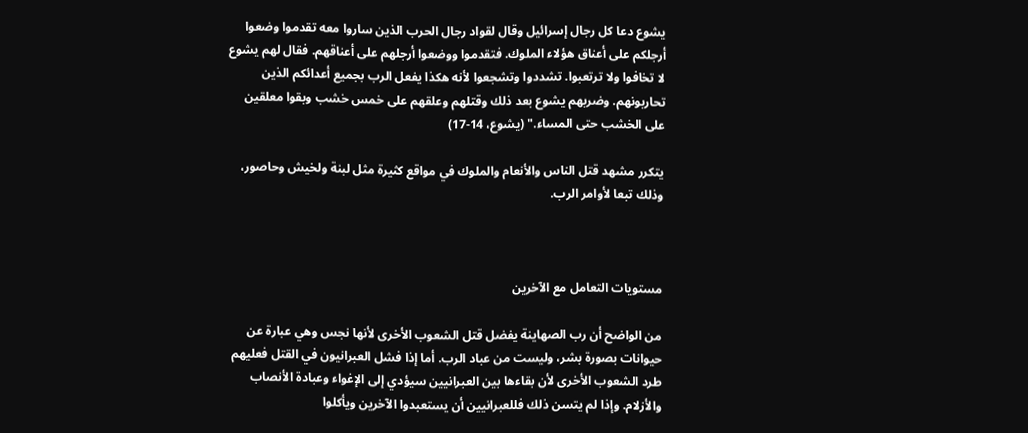يشوع دعا كل رجال إسرائيل وقال لقواد رجال الحرب الذين ساروا معه تقدموا وضعوا أرجلكم على أعناق هؤلاء الملوك. فتقدموا ووضعوا أرجلهم على أعناقهم. فقال لهم يشوع لا تخافوا ولا ترتعبوا. تشددوا وتشجعوا لأنه هكذا يفعل الرب بجميع أعدائكم الذين تحاربونهم. وضربهم يشوع بعد ذلك وقتلهم وعلقهم على خمس خشب وبقوا معلقين على الخشب حتى المساء." (يشوع، 14-17)

يتكرر مشهد قتل الناس والأنعام والملوك في مواقع كثيرة مثل لبنة ولخيش وحاصور، وذلك تبعا لأوامر الرب.



مستويات التعامل مع الآخرين

من الواضح أن رب الصهاينة يفضل قتل الشعوب الأخرى لأنها نجس وهي عبارة عن حيوانات بصورة بشر، وليست من عباد الرب. أما إذا فشل العبرانيون في القتل فعليهم طرد الشعوب الأخرى لأن بقاءها بين العبرانيين سيؤدي إلى الإغواء وعبادة الأنصاب والأزلام. وإذا لم يتسن ذلك فللعبرانيين أن يستعبدوا الآخرين ويأكلوا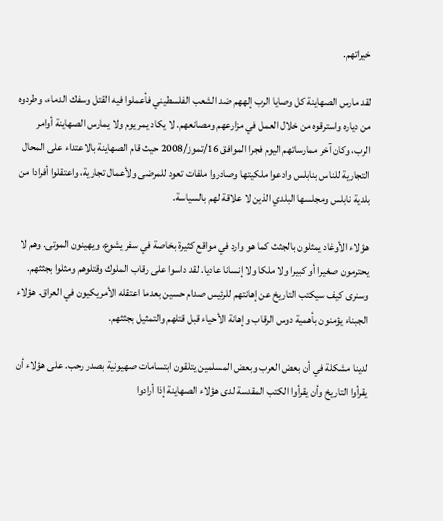خيراتهم.

لقد مارس الصهاينة كل وصايا الرب إلههم ضد الشعب الفلسطيني فأعملوا فيه القتل وسفك الدماء، وطردوه من دياره واسترقوه من خلال العمل في مزارعهم ومصانعهم. لا يكاد يمر يوم ولا يمارس الصهاينة أوامر الرب، وكان آخر ممارساتهم اليوم فجرا الموافق 16/تموز/2008 حيث قام الصهاينة بالاعتداء على المحال التجارية للناس بنابلس وادعوا ملكيتها وصادروا ملفات تعود للمرضى ولأعمال تجارية، واعتقلوا أفرادا من بلدية نابلس ومجلسها البلدي الذين لا علاقة لهم بالسياسة.

هؤلاء الأوغاد يمثلون بالجثث كما هو وارد في مواقع كثيرة بخاصة في سفر يشوع، ويهينون الموتى. وهم لا يحترمون صغيرا أو كبيرا ولا ملكا ولا إنسانا عاديا. لقد داسوا على رقاب الملوك وقتلوهم ومثلوا بجثثهم. وسنرى كيف سيكتب التاريخ عن إهانتهم للرئيس صدام حسين بعدما اعتقله الأمريكيون في العراق. هؤلاء الجبناء يؤمنون بأهمية دوس الرقاب وإهانة الأحياء قبل قتلهم والتمثيل بجثثهم.

لدينا مشكلة في أن بعض العرب وبعض المسلمين يتلقون ابتسامات صهيونية بصدر رحب. على هؤلاء أن يقرأوا التاريخ وأن يقرأوا الكتب المقدسة لدى هؤلاء الصهاينة إذا أرادوا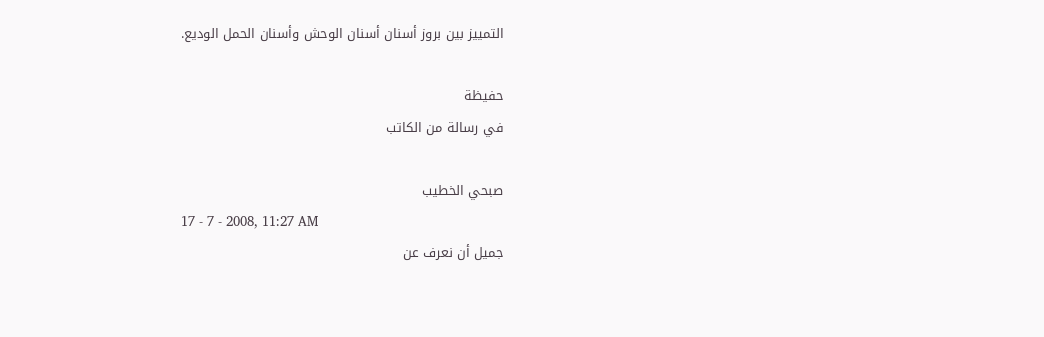التمييز بين بروز أسنان أسنان الوحش وأسنان الحمل الوديع.

حفيظة
في رسالة من الكاتب

صبحي الخطيب
17 - 7 - 2008, 11:27 AM
جميل أن نعرف عن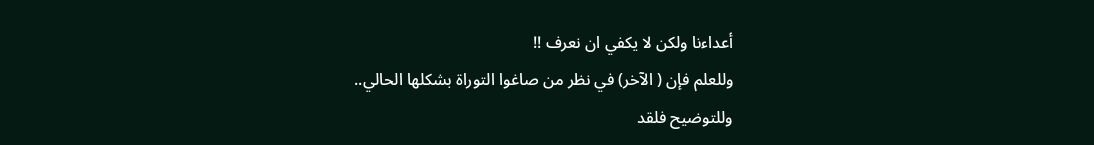أعداءنا ولكن لا يكفي ان نعرف !!
وللعلم فإن ( الآخر) في نظر من صاغوا التوراة بشكلها الحالي..
وللتوضيح فلقد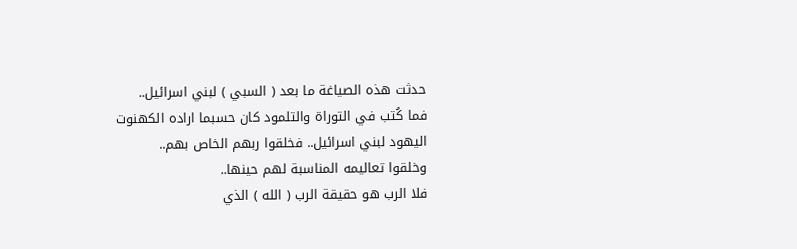حدثت هذه الصياغة ما بعد ( السبي ) لبني اسرائيل..
فما كُتب في التوراة والتلمود كان حسبما اراده الكهنوت اليهود لبني اسرائيل.. فخلقوا ربهم الخاص بهم..
وخلقوا تعاليمه المناسبة لهم حينها..
فلا الرب هو حقيقة الرب ( الله ) الذي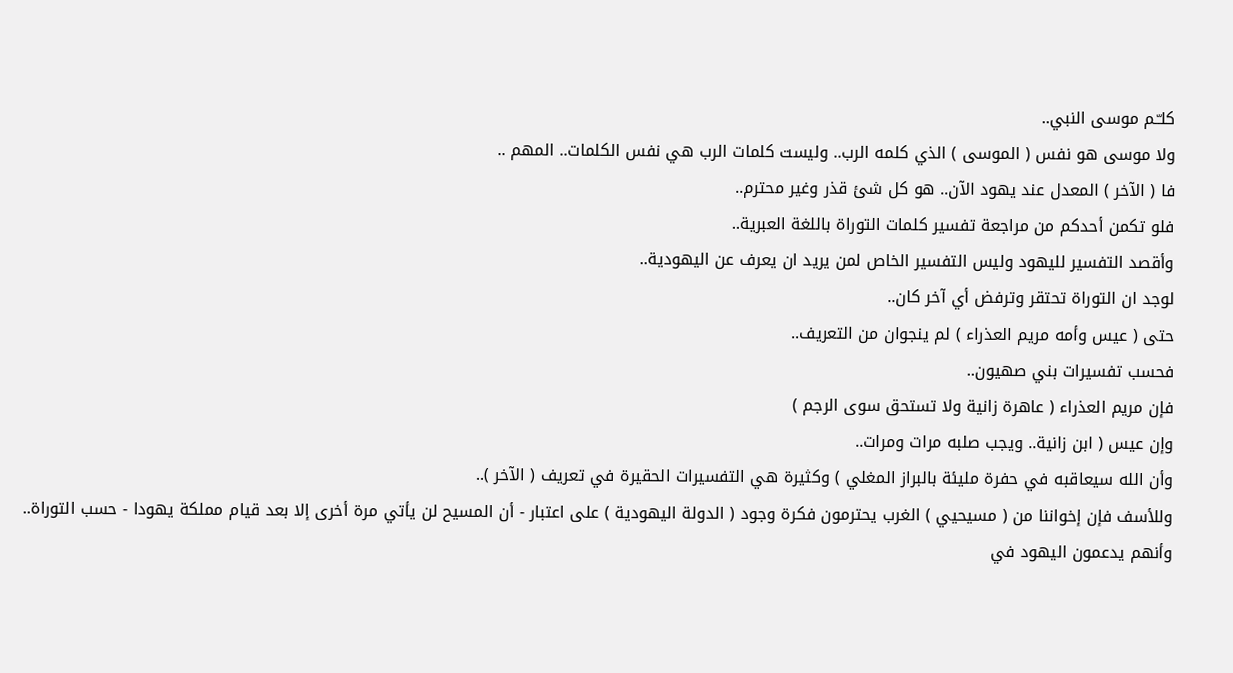كلـّـم موسى النبي..
ولا موسى هو نفس ( الموسى ) الذي كلمه الرب.. وليست كلمات الرب هي نفس الكلمات.. المهم ..
فا ( الآخر ) المعدل عند يهود الآن.. هو كل شئ قذر وغير محترم..
فلو تكمن أحدكم من مراجعة تفسير كلمات التوراة باللغة العبرية..
وأقصد التفسير لليهود وليس التفسير الخاص لمن يريد ان يعرف عن اليهودية..
لوجد ان التوراة تحتقر وترفض أي آخر كان..
حتى ( عيس وأمه مريم العذراء ) لم ينجوان من التعريف..
فحسب تفسيرات بني صهيون..
فإن مريم العذراء ( عاهرة زانية ولا تستحق سوى الرجم )
وإن عيس ( ابن زانية.. ويجب صلبه مرات ومرات..
وأن الله سيعاقبه في حفرة مليئة بالبراز المغلي ) وكثيرة هي التفسيرات الحقيرة في تعريف ( الآخر )..
وللأسف فإن إخواننا من ( مسيحيي ) الغرب يحترمون فكرة وجود ( الدولة اليهودية ) على اعتبار - أن المسيح لن يأتي مرة أخرى إلا بعد قيام مملكة يهودا - حسب التوراة..
وأنهم يدعمون اليهود في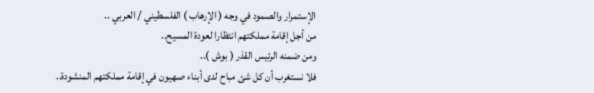الإستمرار والصمود في وجه ( الإرهاب ) الفلسطيني / العربي ..
من أجل إقامة مملكتهم انتظارا لعودة المسيح..
ومن ضمنه الرئيس القذر ( بوش )..
فلا نستغرب أن كل شئ مباح لدى أبناء صهيون في إقامة مملكتهم المنشودة..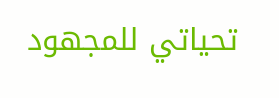تحياتي للمجهود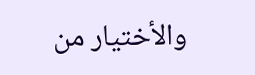والأختيار من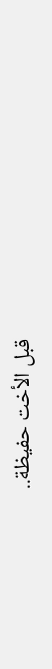قبل الأخت حفيظة..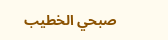صبحي الخطيب